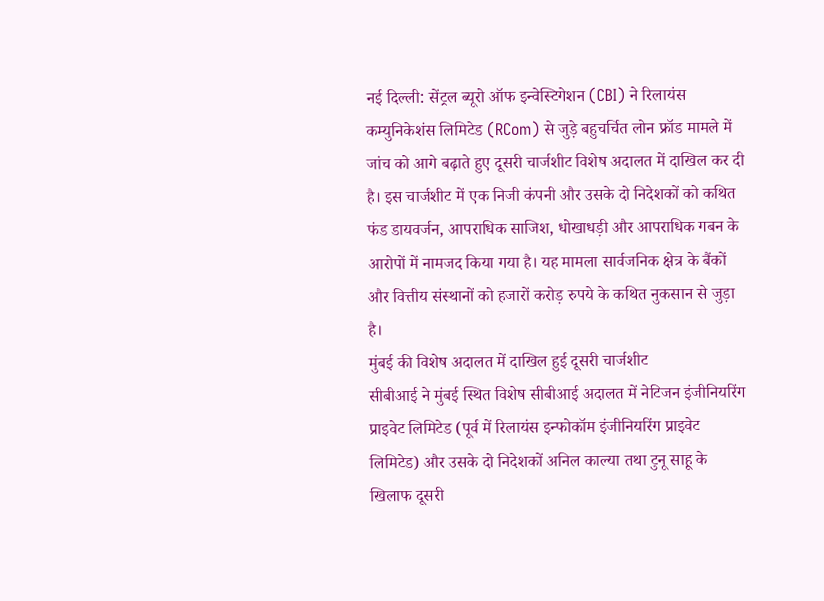नई दिल्ली: सेंट्रल ब्यूरो ऑफ इन्वेस्टिगेशन (CBI) ने रिलायंस कम्युनिकेशंस लिमिटेड (RCom) से जुड़े बहुचर्चित लोन फ्रॉड मामले में जांच को आगे बढ़ाते हुए दूसरी चार्जशीट विशेष अदालत में दाखिल कर दी है। इस चार्जशीट में एक निजी कंपनी और उसके दो निदेशकों को कथित फंड डायवर्जन, आपराधिक साजिश, धोखाधड़ी और आपराधिक गबन के आरोपों में नामजद किया गया है। यह मामला सार्वजनिक क्षेत्र के बैंकों और वित्तीय संस्थानों को हजारों करोड़ रुपये के कथित नुकसान से जुड़ा है।
मुंबई की विशेष अदालत में दाखिल हुई दूसरी चार्जशीट
सीबीआई ने मुंबई स्थित विशेष सीबीआई अदालत में नेटिजन इंजीनियरिंग प्राइवेट लिमिटेड (पूर्व में रिलायंस इन्फोकॉम इंजीनियरिंग प्राइवेट लिमिटेड) और उसके दो निदेशकों अनिल काल्या तथा टुनू साहू के खिलाफ दूसरी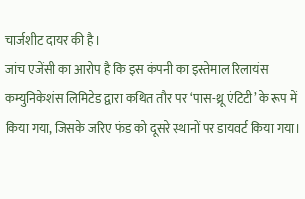चार्जशीट दायर की है।
जांच एजेंसी का आरोप है कि इस कंपनी का इस्तेमाल रिलायंस कम्युनिकेशंस लिमिटेड द्वारा कथित तौर पर ‘पास-थ्रू एंटिटी’ के रूप में किया गया, जिसके जरिए फंड को दूसरे स्थानों पर डायवर्ट किया गया।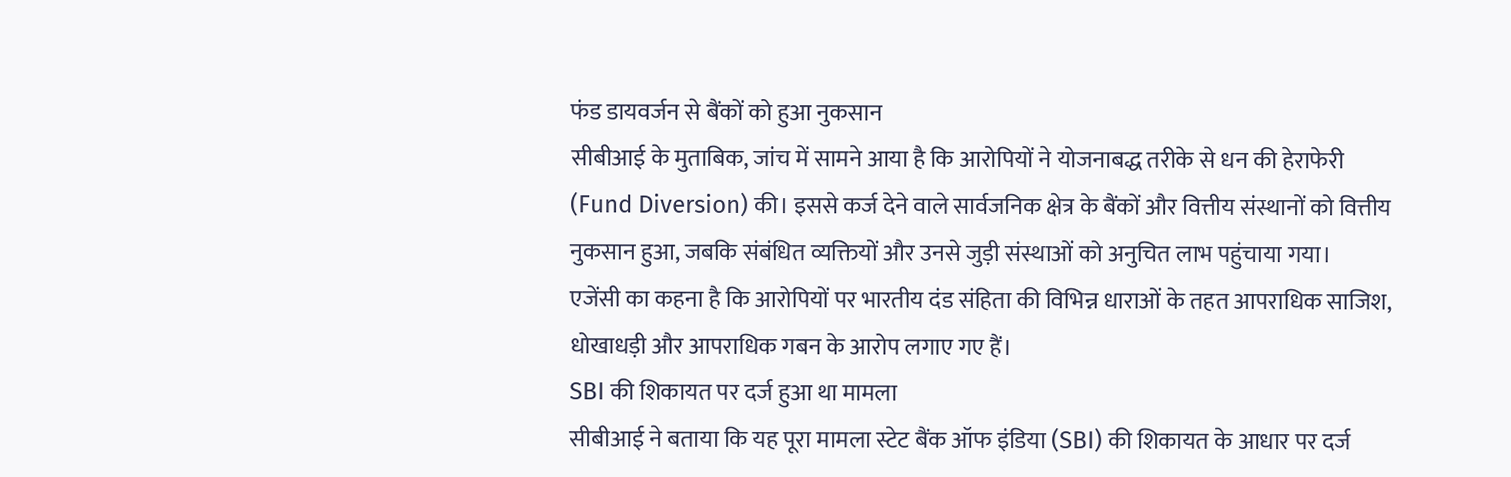फंड डायवर्जन से बैंकों को हुआ नुकसान
सीबीआई के मुताबिक, जांच में सामने आया है कि आरोपियों ने योजनाबद्ध तरीके से धन की हेराफेरी (Fund Diversion) की। इससे कर्ज देने वाले सार्वजनिक क्षेत्र के बैंकों और वित्तीय संस्थानों को वित्तीय नुकसान हुआ, जबकि संबंधित व्यक्तियों और उनसे जुड़ी संस्थाओं को अनुचित लाभ पहुंचाया गया।
एजेंसी का कहना है कि आरोपियों पर भारतीय दंड संहिता की विभिन्न धाराओं के तहत आपराधिक साजिश, धोखाधड़ी और आपराधिक गबन के आरोप लगाए गए हैं।
SBI की शिकायत पर दर्ज हुआ था मामला
सीबीआई ने बताया कि यह पूरा मामला स्टेट बैंक ऑफ इंडिया (SBI) की शिकायत के आधार पर दर्ज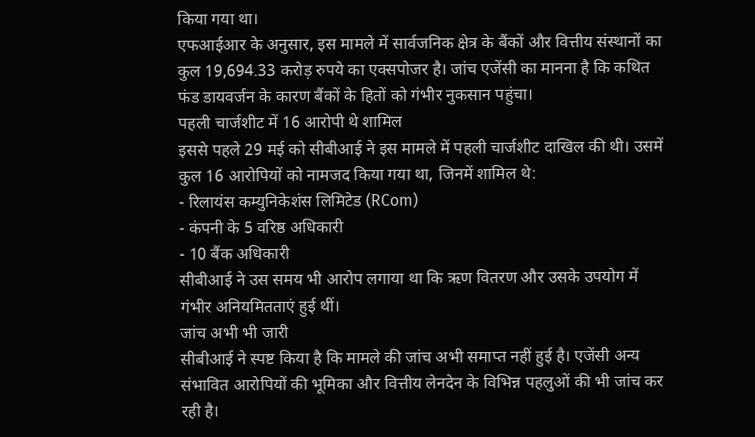किया गया था।
एफआईआर के अनुसार, इस मामले में सार्वजनिक क्षेत्र के बैंकों और वित्तीय संस्थानों का कुल 19,694.33 करोड़ रुपये का एक्सपोजर है। जांच एजेंसी का मानना है कि कथित फंड डायवर्जन के कारण बैंकों के हितों को गंभीर नुकसान पहुंचा।
पहली चार्जशीट में 16 आरोपी थे शामिल
इससे पहले 29 मई को सीबीआई ने इस मामले में पहली चार्जशीट दाखिल की थी। उसमें कुल 16 आरोपियों को नामजद किया गया था, जिनमें शामिल थे:
- रिलायंस कम्युनिकेशंस लिमिटेड (RCom)
- कंपनी के 5 वरिष्ठ अधिकारी
- 10 बैंक अधिकारी
सीबीआई ने उस समय भी आरोप लगाया था कि ऋण वितरण और उसके उपयोग में गंभीर अनियमितताएं हुई थीं।
जांच अभी भी जारी
सीबीआई ने स्पष्ट किया है कि मामले की जांच अभी समाप्त नहीं हुई है। एजेंसी अन्य संभावित आरोपियों की भूमिका और वित्तीय लेनदेन के विभिन्न पहलुओं की भी जांच कर रही है।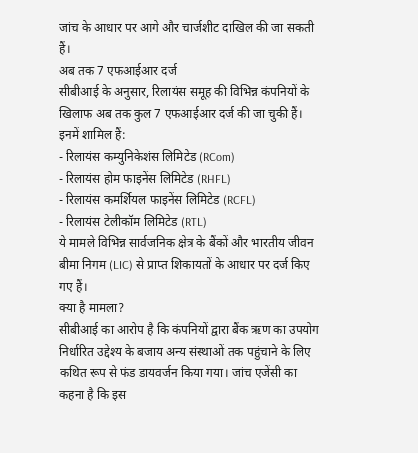जांच के आधार पर आगे और चार्जशीट दाखिल की जा सकती हैं।
अब तक 7 एफआईआर दर्ज
सीबीआई के अनुसार, रिलायंस समूह की विभिन्न कंपनियों के खिलाफ अब तक कुल 7 एफआईआर दर्ज की जा चुकी हैं। इनमें शामिल हैं:
- रिलायंस कम्युनिकेशंस लिमिटेड (RCom)
- रिलायंस होम फाइनेंस लिमिटेड (RHFL)
- रिलायंस कमर्शियल फाइनेंस लिमिटेड (RCFL)
- रिलायंस टेलीकॉम लिमिटेड (RTL)
ये मामले विभिन्न सार्वजनिक क्षेत्र के बैंकों और भारतीय जीवन बीमा निगम (LIC) से प्राप्त शिकायतों के आधार पर दर्ज किए गए हैं।
क्या है मामला?
सीबीआई का आरोप है कि कंपनियों द्वारा बैंक ऋण का उपयोग निर्धारित उद्देश्य के बजाय अन्य संस्थाओं तक पहुंचाने के लिए कथित रूप से फंड डायवर्जन किया गया। जांच एजेंसी का कहना है कि इस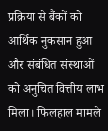प्रक्रिया से बैंकों को आर्थिक नुकसान हुआ और संबंधित संस्थाओं को अनुचित वित्तीय लाभ मिला। फिलहाल मामले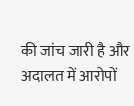की जांच जारी है और अदालत में आरोपों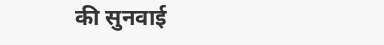की सुनवाई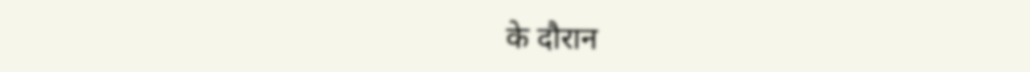के दौरान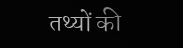तथ्यों की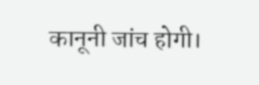कानूनी जांच होगी।